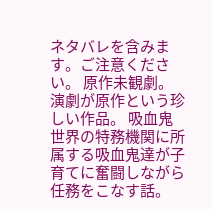ネタバレを含みます。ご注意ください。 原作未観劇。演劇が原作という珍しい作品。 吸血鬼世界の特務機関に所属する吸血鬼達が子育てに奮闘しながら任務をこなす話。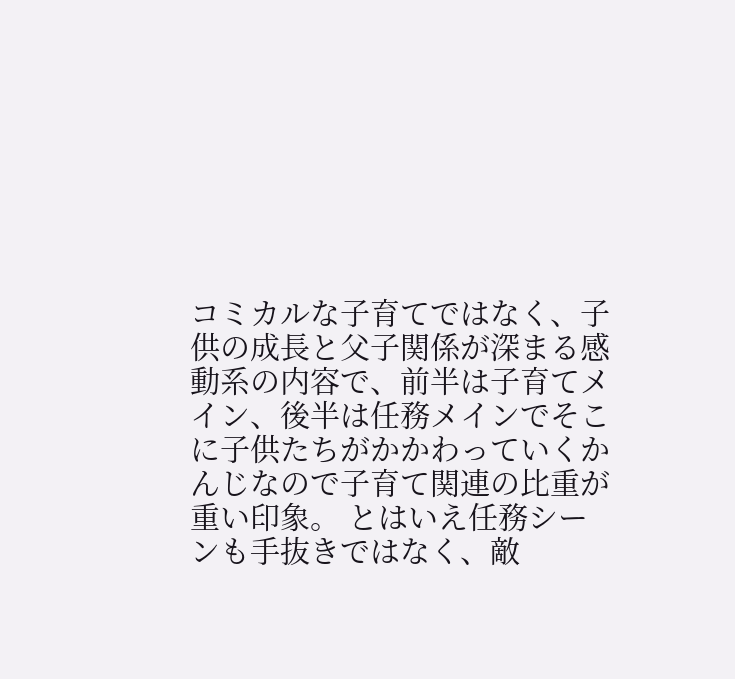コミカルな子育てではなく、子供の成長と父子関係が深まる感動系の内容で、前半は子育てメイン、後半は任務メインでそこに子供たちがかかわっていくかんじなので子育て関連の比重が重い印象。 とはいえ任務シーンも手抜きではなく、敵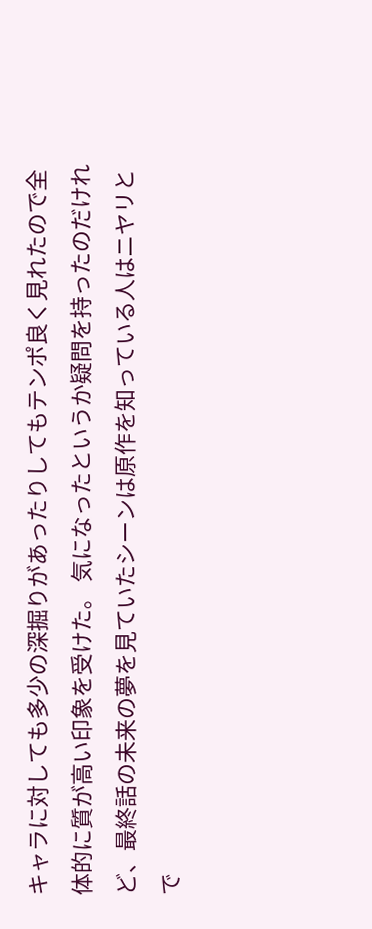キャラに対しても多少の深掘りがあったりしてもテンポ良く見れたので全体的に質が高い印象を受けた。 気になったというか疑問を持ったのだけれど、最終話の未来の夢を見ていたシーンは原作を知っている人はニヤリとで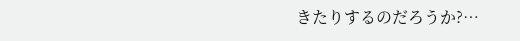きたりするのだろうか?…